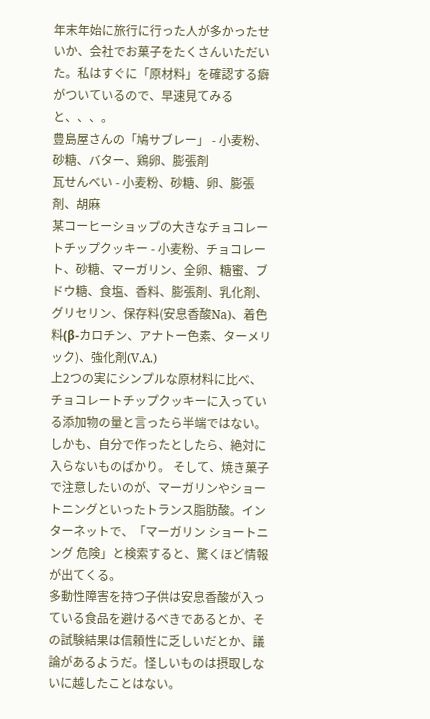年末年始に旅行に行った人が多かったせいか、会社でお菓子をたくさんいただいた。私はすぐに「原材料」を確認する癖がついているので、早速見てみると、、、。
豊島屋さんの「鳩サブレー」 - 小麦粉、砂糖、バター、鶏卵、膨張剤
瓦せんべい - 小麦粉、砂糖、卵、膨張剤、胡麻
某コーヒーショップの大きなチョコレートチップクッキー - 小麦粉、チョコレート、砂糖、マーガリン、全卵、糖蜜、ブドウ糖、食塩、香料、膨張剤、乳化剤、グリセリン、保存料(安息香酸Na)、着色料(β-カロチン、アナトー色素、ターメリック)、強化剤(V.A.)
上2つの実にシンプルな原材料に比べ、チョコレートチップクッキーに入っている添加物の量と言ったら半端ではない。しかも、自分で作ったとしたら、絶対に入らないものばかり。 そして、焼き菓子で注意したいのが、マーガリンやショートニングといったトランス脂肪酸。インターネットで、「マーガリン ショートニング 危険」と検索すると、驚くほど情報が出てくる。
多動性障害を持つ子供は安息香酸が入っている食品を避けるべきであるとか、その試験結果は信頼性に乏しいだとか、議論があるようだ。怪しいものは摂取しないに越したことはない。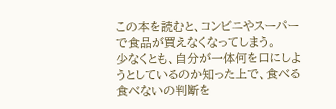この本を読むと、コンビニやスーパーで食品が買えなくなってしまう。
少なくとも、自分が一体何を口にしようとしているのか知った上で、食べる食べないの判断を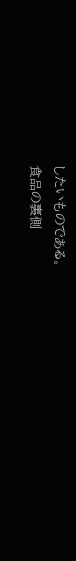したいものである。
食品の裏側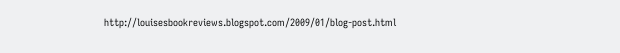http://louisesbookreviews.blogspot.com/2009/01/blog-post.html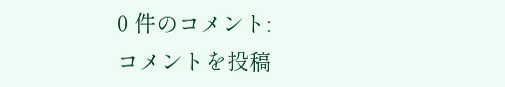0 件のコメント:
コメントを投稿